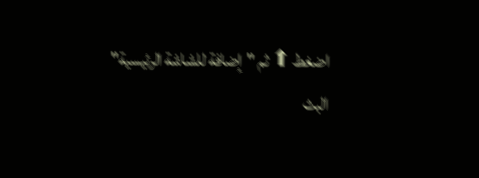اضغط ⬆ ثم "إضافة للشاشة الرئيسية"
البث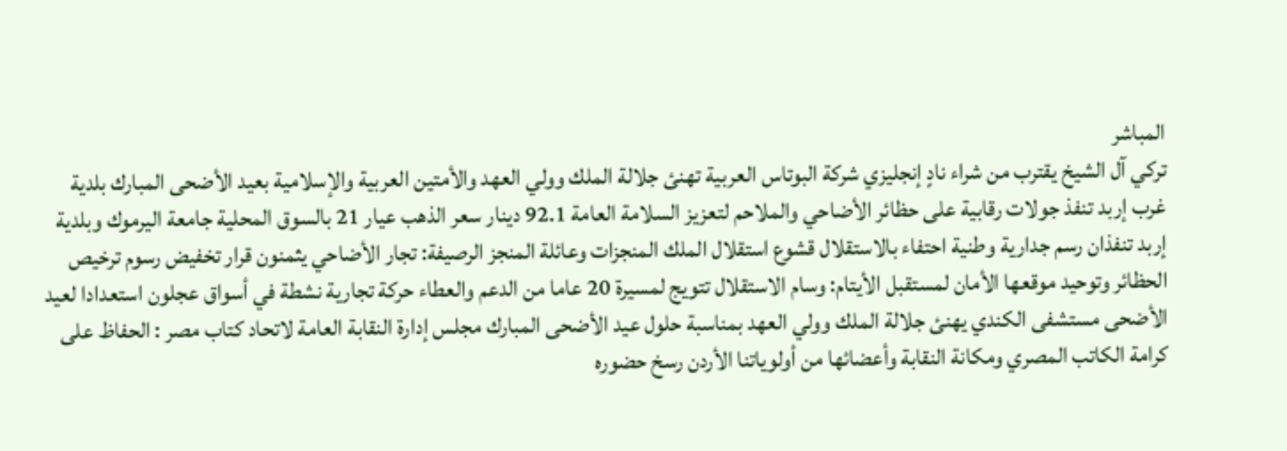المباشر
تركي آل الشيخ يقترب من شراء نادٍ إنجليزي شركة البوتاس العربية تهنئ جلالة الملك وولي العهد والأمتين العربية والإسلامية بعيد الأضحى المبارك بلدية غرب إربد تنفذ جولات رقابية على حظائر الأضاحي والملاحم لتعزيز السلامة العامة 92.1 دينار سعر الذهب عيار 21 بالسوق المحلية جامعة اليرموك وبلدية إربد تنفذان رسم جدارية وطنية احتفاء بالاستقلال قشوع استقلال الملك المنجزات وعائلة المنجز الرصيفة: تجار الأضاحي يثمنون قرار تخفيض رسوم ترخيص الحظائر وتوحيد موقعها الأمان لمستقبل الأيتام: وسام الاستقلال تتويج لمسيرة 20 عاما من الدعم والعطاء حركة تجارية نشطة في أسواق عجلون استعدادا لعيد الأضحى مستشفى الكندي يهنئ جلالة الملك وولي العهد بمناسبة حلول عيد الأضحى المبارك مجلس إدارة النقابة العامة لاتحاد كتاب مصر : الحفاظ على كرامة الكاتب المصري ومكانة النقابة وأعضائها من أولوياتنا الأردن رسخ حضوره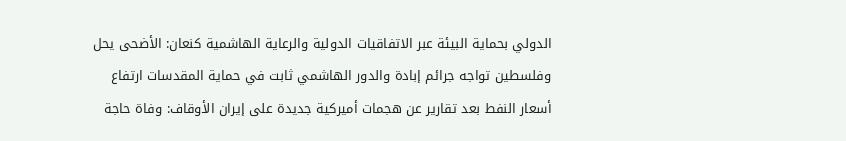الدولي بحماية البيئة عبر الاتفاقيات الدولية والرعاية الهاشمية كنعان: الأضحى يحل وفلسطين تواجه جرائم إبادة والدور الهاشمي ثابت في حماية المقدسات ارتفاع أسعار النفط بعد تقارير عن هجمات أميركية جديدة على إيران الأوقاف: وفاة حاجة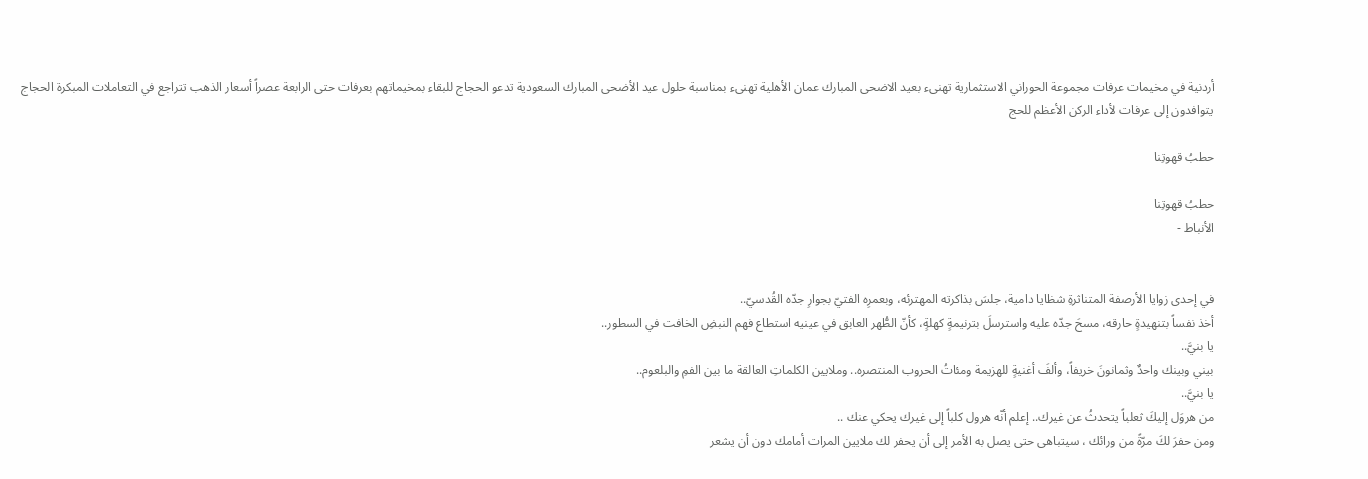أردنية في مخيمات عرفات مجموعة الحوراني الاستثمارية تهنىء بعيد الاضحى المبارك عمان الأهلية تهنىء بمناسبة حلول عيد الأضحى المبارك السعودية تدعو الحجاج للبقاء بمخيماتهم بعرفات حتى الرابعة عصراً أسعار الذهب تتراجع في التعاملات المبكرة الحجاج يتوافدون إلى عرفات لأداء الركن الأعظم للحج

حطبُ قهوتِنا

حطبُ قهوتِنا
الأنباط -


في إحدى زوايا الأرصفة المتناثرةِ شظايا دامية، جلسَ بذاكرته المهترئه، وبعمرِه الفتيّ بجوارِ جدّه القُدسيّ..
أخذ نفساً بتنهيدةٍ حارقه، مسحَ جدّه عليه واسترسلَ بترنيمةٍ كهلةٍ، كأنّ الطُّهر العابق في عينيه استطاع فهم النبضِ الخافت في السطور..
يا بنيَّ..
بيني وبينك واحدٌ وثمانونَ خريفاً، وألفَ أغنيةٍ للهزيمة ومئاتُ الحروب المنتصره.. وملايين الكلماتِ العالقة ما بين الفمِ والبلعوم..
يا بنيَّ..
من هروَل إليكَ ثعلباً يتحدثُ عن غيرك.. إعلم أنّه هرول كلباً إلى غيرك يحكي عنك ..
ومن حفرَ لكَ مرّةً من ورائك ، سيتباهى حتى يصل به الأمر إلى أن يحفر لك ملايين المرات أمامك دون أن يشعر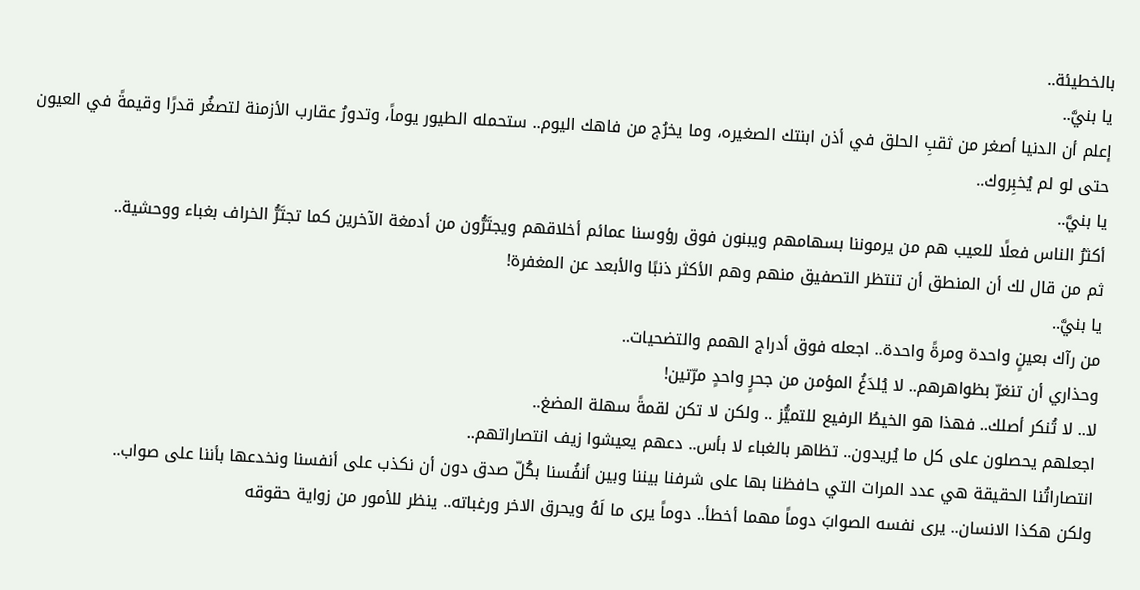بالخطيئة..
يا بنيَّ..
إعلم أن الدنيا أصغر من ثقبِ الحلق في أذن ابنتك الصغيره، وما يخرُج من فاهك اليوم.. ستحمله الطيور يوماً، وتدورُ عقارب الأزمنة لتصغُر قدرًا وقيمةً في العيون حتى لو لم يُخبِروك..
يا بنيَّ..
أكثرُ الناس فعلًا للعيب هم من يرموننا بسهامهم ويبنون فوق رؤوسنا عمائم أخلاقهم ويجتَرُّون من أدمغة الآخرين كما تجتَرُّ الخراف بغباء ووحشية..
ثم من قال لك أن المنطق أن تنتظر التصفيق منهم وهم الأكثر ذنبًا والأبعد عن المغفرة!
يا بنيَّ..
من رآك بعينٍ واحدة ومرةً واحدة.. اجعله فوق أدراج الهمم والتضحيات..
وحذاري أن تنغرّ بظواهرهم.. لا يُلدَغُ المؤمن من جحرٍ واحدٍ مرّتين!
لا.. لا تُنكر أصلك.. فهذا هو الخيطُ الرفيع للتميُّز .. ولكن لا تكن لقمةً سهلة المضغ..
اجعلهم يحصلون على كل ما يُريدون.. تظاهر بالغباء لا بأس.. دعهم يعيشوا زيف انتصاراتهم..
انتصاراتُنا الحقيقة هي عدد المرات التي حافظنا بها على شرفنا بيننا وبين أنفُسنا بكُلّ صدق دون أن نكذب على أنفسنا ونخدعها بأننا على صواب..
ولكن هكذا الانسان.. يرى نفسه الصوابَ دوماً مهما أخطأ.. دوماً يرى ما لَهُ ويحرق الاخر ورغباته.. ينظر للأمور من زواية حقوقه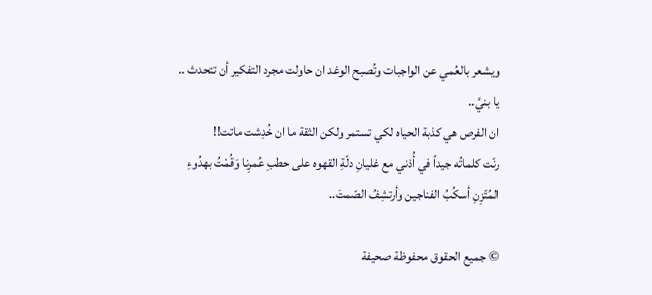ويشعر بالعُمي عن الواجبات وتُصبح الوغد ان حاولت مجرد التفكير أن تتحدث ..
يا بنيَّ..
ان الفرص هي كذبة الحياه لكي تستمر ولكن الثقة ما ان خُدِشت ماتت!!
رنّت كلماتُه جيداً في أُذني مع غليانِ دلّةِ القهوه على حطبِ عُمرِنا وَقُمْتُ بهدُوءِ المُتّزِنِ أسكُبُ الفناجين وأرتشِفُ الصّمتَ..

© جميع الحقوق محفوظة صحيفة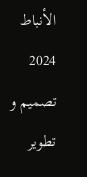الأنباط 2024
تصميم و تطوير